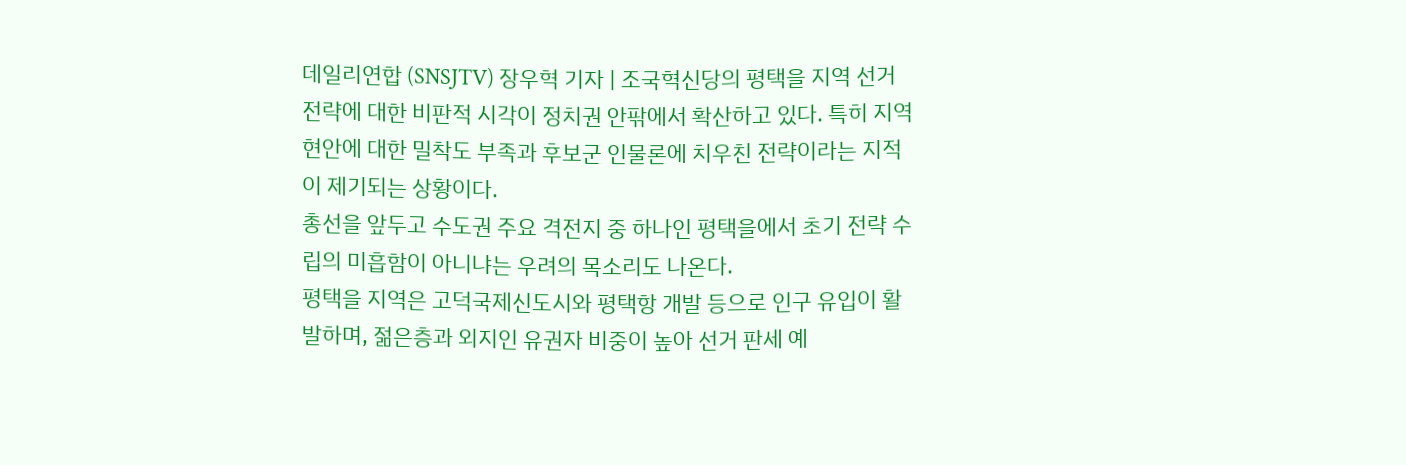데일리연합 (SNSJTV) 장우혁 기자 | 조국혁신당의 평택을 지역 선거 전략에 대한 비판적 시각이 정치권 안팎에서 확산하고 있다. 특히 지역 현안에 대한 밀착도 부족과 후보군 인물론에 치우친 전략이라는 지적이 제기되는 상황이다.
총선을 앞두고 수도권 주요 격전지 중 하나인 평택을에서 초기 전략 수립의 미흡함이 아니냐는 우려의 목소리도 나온다.
평택을 지역은 고덕국제신도시와 평택항 개발 등으로 인구 유입이 활발하며, 젊은층과 외지인 유권자 비중이 높아 선거 판세 예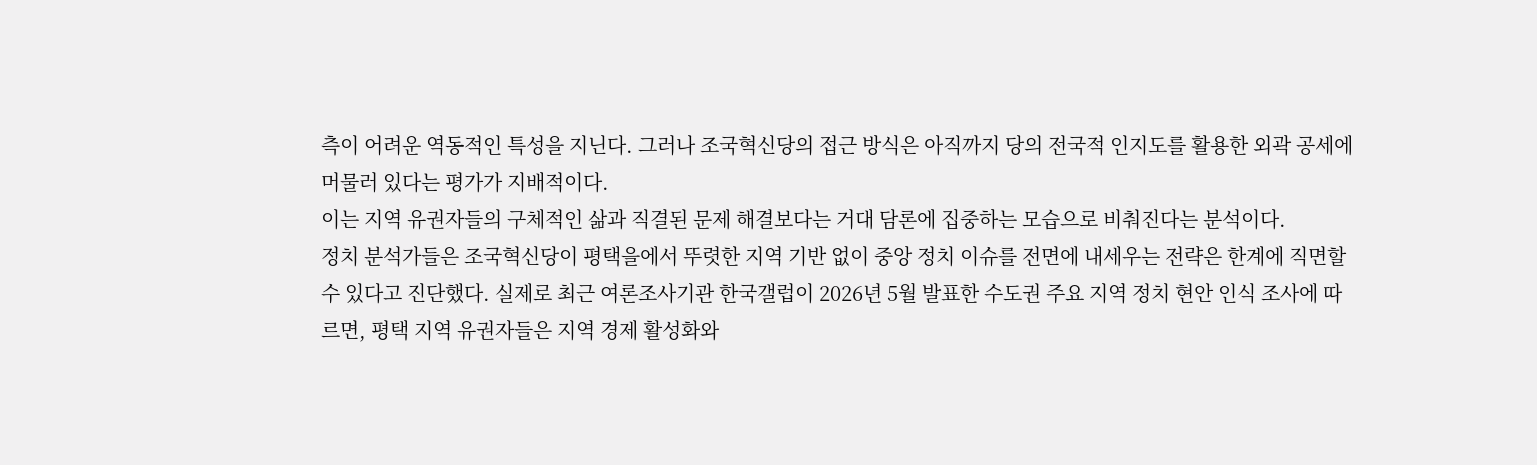측이 어려운 역동적인 특성을 지닌다. 그러나 조국혁신당의 접근 방식은 아직까지 당의 전국적 인지도를 활용한 외곽 공세에 머물러 있다는 평가가 지배적이다.
이는 지역 유권자들의 구체적인 삶과 직결된 문제 해결보다는 거대 담론에 집중하는 모습으로 비춰진다는 분석이다.
정치 분석가들은 조국혁신당이 평택을에서 뚜렷한 지역 기반 없이 중앙 정치 이슈를 전면에 내세우는 전략은 한계에 직면할 수 있다고 진단했다. 실제로 최근 여론조사기관 한국갤럽이 2026년 5월 발표한 수도권 주요 지역 정치 현안 인식 조사에 따르면, 평택 지역 유권자들은 지역 경제 활성화와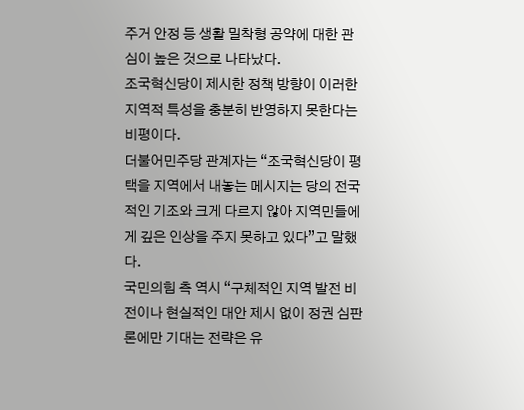주거 안정 등 생활 밀착형 공약에 대한 관심이 높은 것으로 나타났다.
조국혁신당이 제시한 정책 방향이 이러한 지역적 특성을 충분히 반영하지 못한다는 비평이다.
더불어민주당 관계자는 “조국혁신당이 평택을 지역에서 내놓는 메시지는 당의 전국적인 기조와 크게 다르지 않아 지역민들에게 깊은 인상을 주지 못하고 있다”고 말했다.
국민의힘 측 역시 “구체적인 지역 발전 비전이나 현실적인 대안 제시 없이 정권 심판론에만 기대는 전략은 유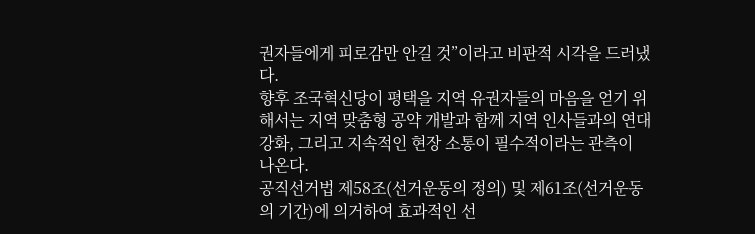권자들에게 피로감만 안길 것”이라고 비판적 시각을 드러냈다.
향후 조국혁신당이 평택을 지역 유권자들의 마음을 얻기 위해서는 지역 맞춤형 공약 개발과 함께 지역 인사들과의 연대 강화, 그리고 지속적인 현장 소통이 필수적이라는 관측이 나온다.
공직선거법 제58조(선거운동의 정의) 및 제61조(선거운동의 기간)에 의거하여 효과적인 선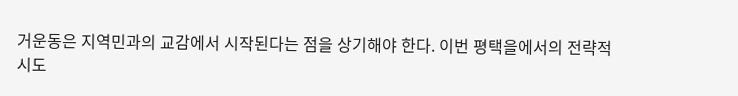거운동은 지역민과의 교감에서 시작된다는 점을 상기해야 한다. 이번 평택을에서의 전략적 시도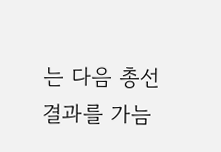는 다음 총선 결과를 가늠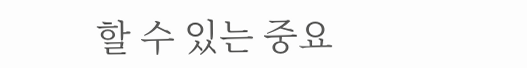할 수 있는 중요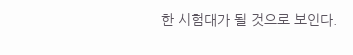한 시험대가 될 것으로 보인다.